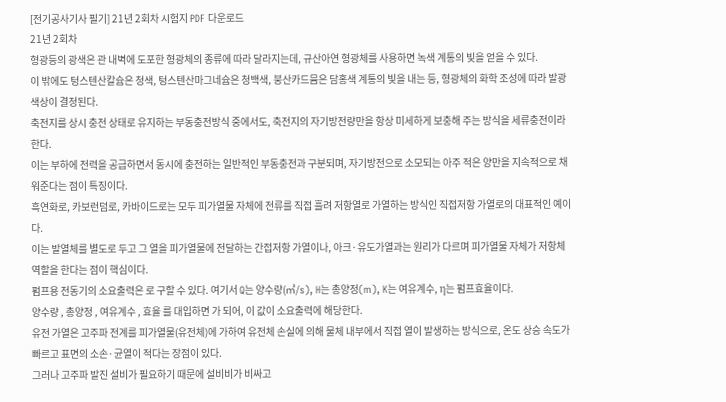[전기공사기사 필기] 21년 2회차 시험지 PDF 다운로드
21년 2회차
형광등의 광색은 관 내벽에 도포한 형광체의 종류에 따라 달라지는데, 규산아연 형광체를 사용하면 녹색 계통의 빛을 얻을 수 있다.
이 밖에도 텅스텐산칼슘은 청색, 텅스텐산마그네슘은 청백색, 붕산카드뮴은 담홍색 계통의 빛을 내는 등, 형광체의 화학 조성에 따라 발광 색상이 결정된다.
축전지를 상시 충전 상태로 유지하는 부동충전방식 중에서도, 축전지의 자기방전량만을 항상 미세하게 보충해 주는 방식을 세류충전이라 한다.
이는 부하에 전력을 공급하면서 동시에 충전하는 일반적인 부동충전과 구분되며, 자기방전으로 소모되는 아주 적은 양만을 지속적으로 채워준다는 점이 특징이다.
흑연화로, 카보런덤로, 카바이드로는 모두 피가열물 자체에 전류를 직접 흘려 저항열로 가열하는 방식인 직접저항 가열로의 대표적인 예이다.
이는 발열체를 별도로 두고 그 열을 피가열물에 전달하는 간접저항 가열이나, 아크·유도가열과는 원리가 다르며 피가열물 자체가 저항체 역할을 한다는 점이 핵심이다.
펌프용 전동기의 소요출력은 로 구할 수 있다. 여기서 Q는 양수량(㎥/s), H는 총양정(m), K는 여유계수, η는 펌프효율이다.
양수량 , 총양정 , 여유계수 , 효율 를 대입하면 가 되어, 이 값이 소요출력에 해당한다.
유전 가열은 고주파 전계를 피가열물(유전체)에 가하여 유전체 손실에 의해 물체 내부에서 직접 열이 발생하는 방식으로, 온도 상승 속도가 빠르고 표면의 소손·균열이 적다는 장점이 있다.
그러나 고주파 발진 설비가 필요하기 때문에 설비비가 비싸고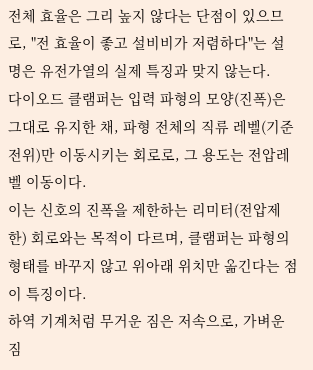전체 효율은 그리 높지 않다는 단점이 있으므로, "전 효율이 좋고 설비비가 저렴하다"는 설명은 유전가열의 실제 특징과 맞지 않는다.
다이오드 클램퍼는 입력 파형의 모양(진폭)은 그대로 유지한 채, 파형 전체의 직류 레벨(기준 전위)만 이동시키는 회로로, 그 용도는 전압레벨 이동이다.
이는 신호의 진폭을 제한하는 리미터(전압제한) 회로와는 목적이 다르며, 클램퍼는 파형의 형태를 바꾸지 않고 위아래 위치만 옮긴다는 점이 특징이다.
하역 기계처럼 무거운 짐은 저속으로, 가벼운 짐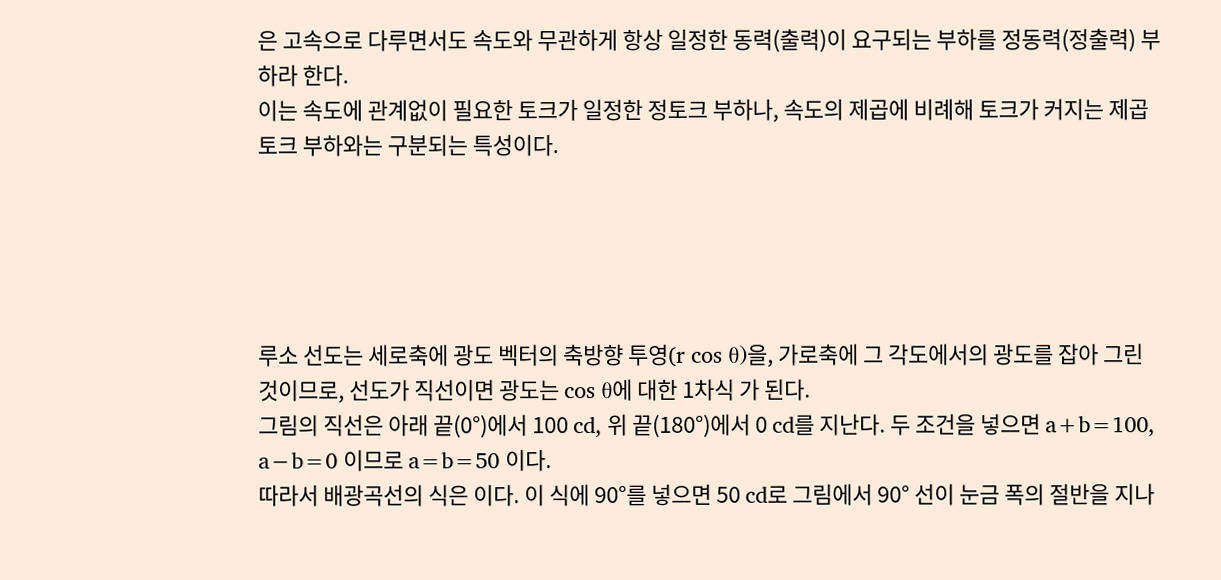은 고속으로 다루면서도 속도와 무관하게 항상 일정한 동력(출력)이 요구되는 부하를 정동력(정출력) 부하라 한다.
이는 속도에 관계없이 필요한 토크가 일정한 정토크 부하나, 속도의 제곱에 비례해 토크가 커지는 제곱토크 부하와는 구분되는 특성이다.





루소 선도는 세로축에 광도 벡터의 축방향 투영(r cos θ)을, 가로축에 그 각도에서의 광도를 잡아 그린 것이므로, 선도가 직선이면 광도는 cos θ에 대한 1차식 가 된다.
그림의 직선은 아래 끝(0°)에서 100 cd, 위 끝(180°)에서 0 cd를 지난다. 두 조건을 넣으면 a+b=100, a−b=0 이므로 a=b=50 이다.
따라서 배광곡선의 식은 이다. 이 식에 90°를 넣으면 50 cd로 그림에서 90° 선이 눈금 폭의 절반을 지나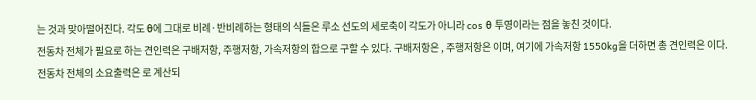는 것과 맞아떨어진다. 각도 θ에 그대로 비례·반비례하는 형태의 식들은 루소 선도의 세로축이 각도가 아니라 cos θ 투영이라는 점을 놓친 것이다.
전동차 전체가 필요로 하는 견인력은 구배저항, 주행저항, 가속저항의 합으로 구할 수 있다. 구배저항은 , 주행저항은 이며, 여기에 가속저항 1550kg을 더하면 총 견인력은 이다.
전동차 전체의 소요출력은 로 계산되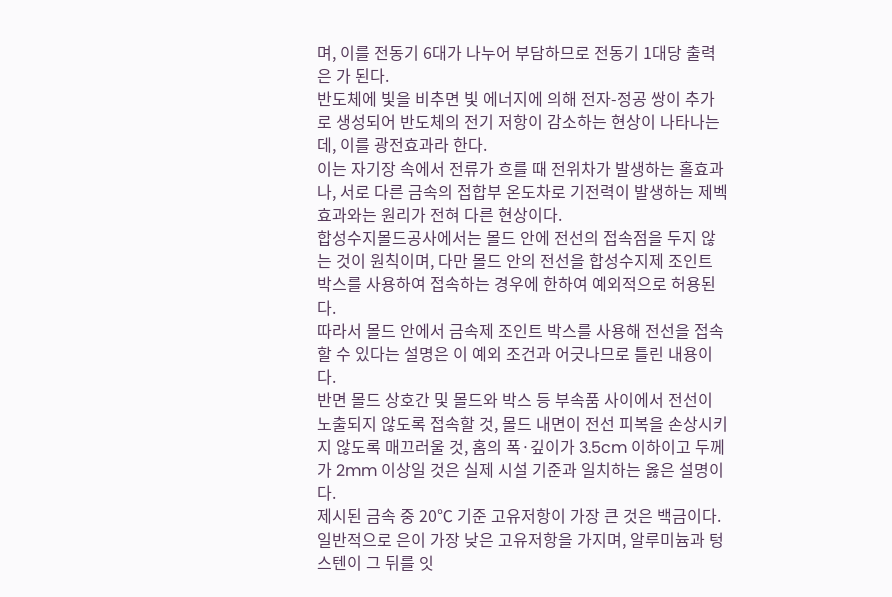며, 이를 전동기 6대가 나누어 부담하므로 전동기 1대당 출력은 가 된다.
반도체에 빛을 비추면 빛 에너지에 의해 전자-정공 쌍이 추가로 생성되어 반도체의 전기 저항이 감소하는 현상이 나타나는데, 이를 광전효과라 한다.
이는 자기장 속에서 전류가 흐를 때 전위차가 발생하는 홀효과나, 서로 다른 금속의 접합부 온도차로 기전력이 발생하는 제벡효과와는 원리가 전혀 다른 현상이다.
합성수지몰드공사에서는 몰드 안에 전선의 접속점을 두지 않는 것이 원칙이며, 다만 몰드 안의 전선을 합성수지제 조인트 박스를 사용하여 접속하는 경우에 한하여 예외적으로 허용된다.
따라서 몰드 안에서 금속제 조인트 박스를 사용해 전선을 접속할 수 있다는 설명은 이 예외 조건과 어긋나므로 틀린 내용이다.
반면 몰드 상호간 및 몰드와 박스 등 부속품 사이에서 전선이 노출되지 않도록 접속할 것, 몰드 내면이 전선 피복을 손상시키지 않도록 매끄러울 것, 홈의 폭·깊이가 3.5cm 이하이고 두께가 2mm 이상일 것은 실제 시설 기준과 일치하는 옳은 설명이다.
제시된 금속 중 20℃ 기준 고유저항이 가장 큰 것은 백금이다.
일반적으로 은이 가장 낮은 고유저항을 가지며, 알루미늄과 텅스텐이 그 뒤를 잇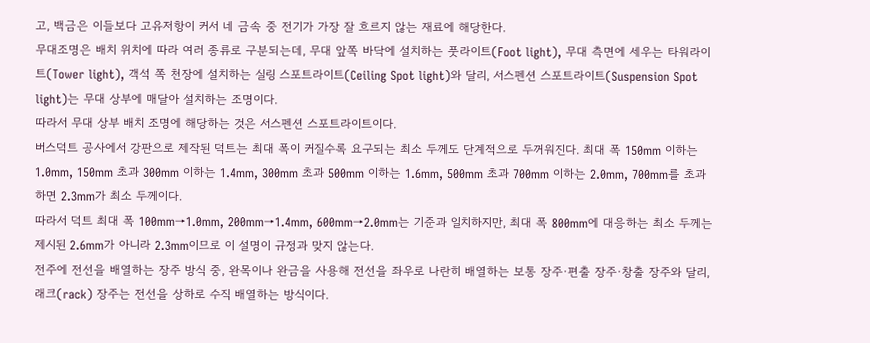고, 백금은 이들보다 고유저항이 커서 네 금속 중 전기가 가장 잘 흐르지 않는 재료에 해당한다.
무대조명은 배치 위치에 따라 여러 종류로 구분되는데, 무대 앞쪽 바닥에 설치하는 풋라이트(Foot light), 무대 측면에 세우는 타워라이트(Tower light), 객석 쪽 천장에 설치하는 실링 스포트라이트(Ceiling Spot light)와 달리, 서스펜션 스포트라이트(Suspension Spot light)는 무대 상부에 매달아 설치하는 조명이다.
따라서 무대 상부 배치 조명에 해당하는 것은 서스펜션 스포트라이트이다.
버스덕트 공사에서 강판으로 제작된 덕트는 최대 폭이 커질수록 요구되는 최소 두께도 단계적으로 두꺼워진다. 최대 폭 150mm 이하는 1.0mm, 150mm 초과 300mm 이하는 1.4mm, 300mm 초과 500mm 이하는 1.6mm, 500mm 초과 700mm 이하는 2.0mm, 700mm를 초과하면 2.3mm가 최소 두께이다.
따라서 덕트 최대 폭 100mm→1.0mm, 200mm→1.4mm, 600mm→2.0mm는 기준과 일치하지만, 최대 폭 800mm에 대응하는 최소 두께는 제시된 2.6mm가 아니라 2.3mm이므로 이 설명이 규정과 맞지 않는다.
전주에 전선을 배열하는 장주 방식 중, 완목이나 완금을 사용해 전선을 좌우로 나란히 배열하는 보통 장주·편출 장주·창출 장주와 달리, 래크(rack) 장주는 전선을 상하로 수직 배열하는 방식이다.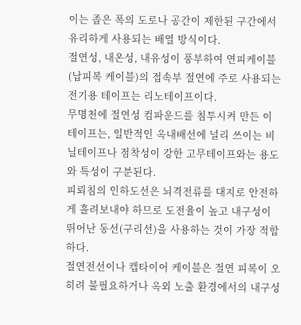이는 좁은 폭의 도로나 공간이 제한된 구간에서 유리하게 사용되는 배열 방식이다.
절연성, 내온성, 내유성이 풍부하여 연피케이블(납피복 케이블)의 접속부 절연에 주로 사용되는 전기용 테이프는 리노테이프이다.
무명천에 절연성 컴파운드를 침투시켜 만든 이 테이프는, 일반적인 옥내배선에 널리 쓰이는 비닐테이프나 점착성이 강한 고무테이프와는 용도와 특성이 구분된다.
피뢰침의 인하도선은 뇌격전류를 대지로 안전하게 흘려보내야 하므로 도전율이 높고 내구성이 뛰어난 동선(구리선)을 사용하는 것이 가장 적합하다.
절연전선이나 캡타이어 케이블은 절연 피복이 오히려 불필요하거나 옥외 노출 환경에서의 내구성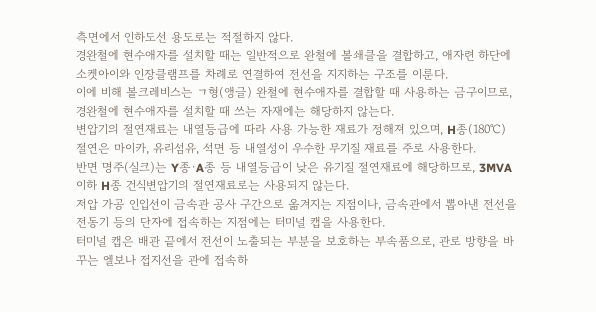측면에서 인하도선 용도로는 적절하지 않다.
경완철에 현수애자를 설치할 때는 일반적으로 완철에 볼쇄클을 결합하고, 애자련 하단에 소켓아이와 인장클램프를 차례로 연결하여 전선을 지지하는 구조를 이룬다.
이에 비해 볼크레비스는 ㄱ형(앵글) 완철에 현수애자를 결합할 때 사용하는 금구이므로, 경완철에 현수애자를 설치할 때 쓰는 자재에는 해당하지 않는다.
변압기의 절연재료는 내열등급에 따라 사용 가능한 재료가 정해져 있으며, H종(180℃) 절연은 마이카, 유리섬유, 석면 등 내열성이 우수한 무기질 재료를 주로 사용한다.
반면 명주(실크)는 Y종·A종 등 내열등급이 낮은 유기질 절연재료에 해당하므로, 3MVA 이하 H종 건식변압기의 절연재료로는 사용되지 않는다.
저압 가공 인입선이 금속관 공사 구간으로 옮겨지는 지점이나, 금속관에서 뽑아낸 전선을 전동기 등의 단자에 접속하는 지점에는 터미널 캡을 사용한다.
터미널 캡은 배관 끝에서 전선이 노출되는 부분을 보호하는 부속품으로, 관로 방향을 바꾸는 엘보나 접지선을 관에 접속하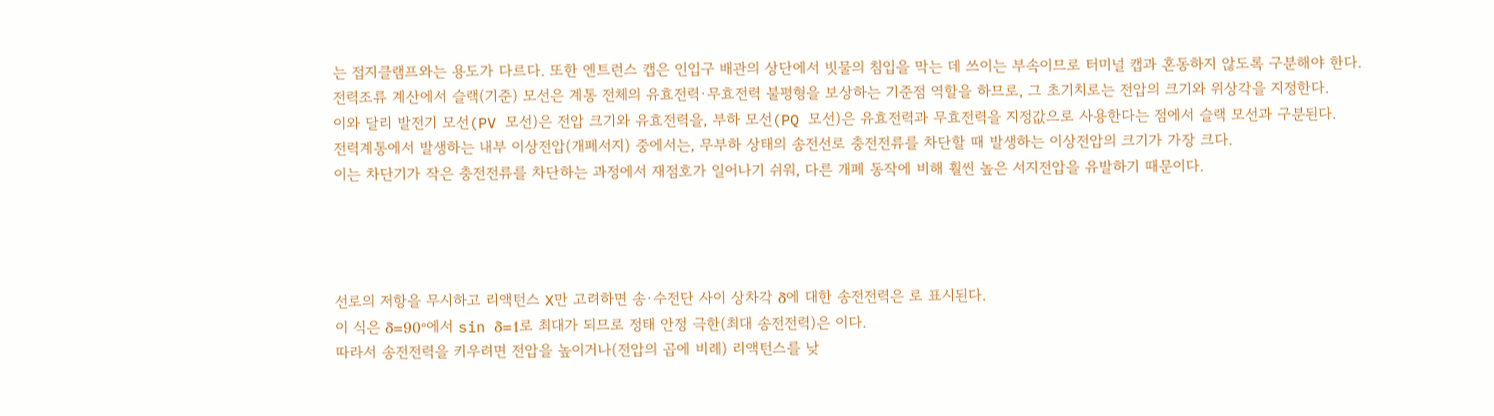는 접지클램프와는 용도가 다르다. 또한 엔트런스 캡은 인입구 배관의 상단에서 빗물의 침입을 막는 데 쓰이는 부속이므로 터미널 캡과 혼동하지 않도록 구분해야 한다.
전력조류 계산에서 슬랙(기준) 모선은 계통 전체의 유효전력·무효전력 불평형을 보상하는 기준점 역할을 하므로, 그 초기치로는 전압의 크기와 위상각을 지정한다.
이와 달리 발전기 모선(PV 모선)은 전압 크기와 유효전력을, 부하 모선(PQ 모선)은 유효전력과 무효전력을 지정값으로 사용한다는 점에서 슬랙 모선과 구분된다.
전력계통에서 발생하는 내부 이상전압(개폐서지) 중에서는, 무부하 상태의 송전선로 충전전류를 차단할 때 발생하는 이상전압의 크기가 가장 크다.
이는 차단기가 작은 충전전류를 차단하는 과정에서 재점호가 일어나기 쉬워, 다른 개폐 동작에 비해 훨씬 높은 서지전압을 유발하기 때문이다.




선로의 저항을 무시하고 리액턴스 X만 고려하면 송·수전단 사이 상차각 δ에 대한 송전전력은 로 표시된다.
이 식은 δ=90°에서 sin δ=1로 최대가 되므로 정태 안정 극한(최대 송전전력)은 이다.
따라서 송전전력을 키우려면 전압을 높이거나(전압의 곱에 비례) 리액턴스를 낮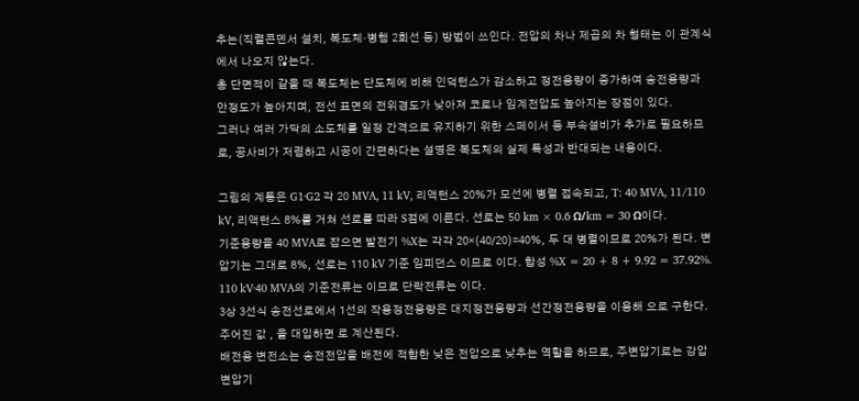추는(직렬콘덴서 설치, 복도체·병행 2회선 등) 방법이 쓰인다. 전압의 차나 제곱의 차 형태는 이 관계식에서 나오지 않는다.
총 단면적이 같을 때 복도체는 단도체에 비해 인덕턴스가 감소하고 정전용량이 증가하여 송전용량과 안정도가 높아지며, 전선 표면의 전위경도가 낮아져 코로나 임계전압도 높아지는 장점이 있다.
그러나 여러 가닥의 소도체를 일정 간격으로 유지하기 위한 스페이서 등 부속설비가 추가로 필요하므로, 공사비가 저렴하고 시공이 간편하다는 설명은 복도체의 실제 특성과 반대되는 내용이다.

그림의 계통은 G1·G2 각 20 MVA, 11 kV, 리액턴스 20%가 모선에 병렬 접속되고, T: 40 MVA, 11/110 kV, 리액턴스 8%를 거쳐 선로를 따라 S점에 이른다. 선로는 50 km × 0.6 Ω/km = 30 Ω이다.
기준용량을 40 MVA로 잡으면 발전기 %X는 각각 20×(40/20)=40%, 두 대 병렬이므로 20%가 된다. 변압기는 그대로 8%, 선로는 110 kV 기준 임피던스 이므로 이다. 합성 %X = 20 + 8 + 9.92 = 37.92%.
110 kV·40 MVA의 기준전류는 이므로 단락전류는 이다.
3상 3선식 송전선로에서 1선의 작용정전용량은 대지정전용량과 선간정전용량을 이용해 으로 구한다.
주어진 값 , 을 대입하면 로 계산된다.
배전용 변전소는 송전전압을 배전에 적합한 낮은 전압으로 낮추는 역할을 하므로, 주변압기로는 강압 변압기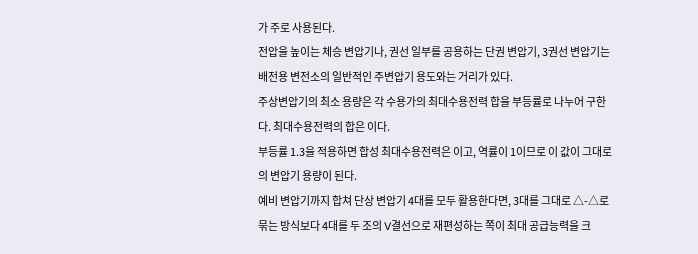가 주로 사용된다.
전압을 높이는 체승 변압기나, 권선 일부를 공용하는 단권 변압기, 3권선 변압기는 배전용 변전소의 일반적인 주변압기 용도와는 거리가 있다.
주상변압기의 최소 용량은 각 수용가의 최대수용전력 합을 부등률로 나누어 구한다. 최대수용전력의 합은 이다.
부등률 1.3을 적용하면 합성 최대수용전력은 이고, 역률이 1이므로 이 값이 그대로 의 변압기 용량이 된다.
예비 변압기까지 합쳐 단상 변압기 4대를 모두 활용한다면, 3대를 그대로 △-△로 묶는 방식보다 4대를 두 조의 V결선으로 재편성하는 쪽이 최대 공급능력을 크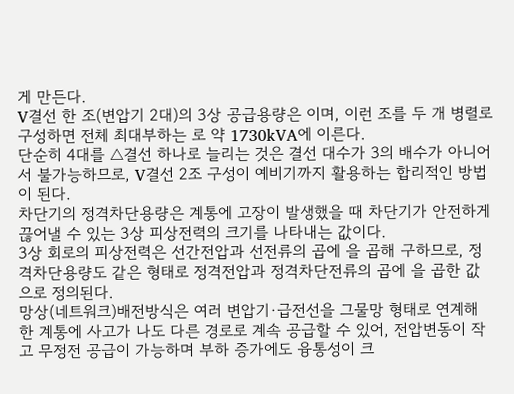게 만든다.
V결선 한 조(변압기 2대)의 3상 공급용량은 이며, 이런 조를 두 개 병렬로 구성하면 전체 최대부하는 로 약 1730kVA에 이른다.
단순히 4대를 △결선 하나로 늘리는 것은 결선 대수가 3의 배수가 아니어서 불가능하므로, V결선 2조 구성이 예비기까지 활용하는 합리적인 방법이 된다.
차단기의 정격차단용량은 계통에 고장이 발생했을 때 차단기가 안전하게 끊어낼 수 있는 3상 피상전력의 크기를 나타내는 값이다.
3상 회로의 피상전력은 선간전압과 선전류의 곱에 을 곱해 구하므로, 정격차단용량도 같은 형태로 정격전압과 정격차단전류의 곱에 을 곱한 값으로 정의된다.
망상(네트워크)배전방식은 여러 변압기·급전선을 그물망 형태로 연계해 한 계통에 사고가 나도 다른 경로로 계속 공급할 수 있어, 전압변동이 작고 무정전 공급이 가능하며 부하 증가에도 융통성이 크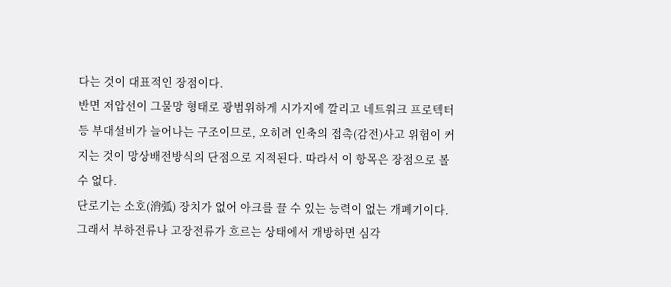다는 것이 대표적인 장점이다.
반면 저압선이 그물망 형태로 광범위하게 시가지에 깔리고 네트워크 프로텍터 등 부대설비가 늘어나는 구조이므로, 오히려 인축의 접촉(감전)사고 위험이 커지는 것이 망상배전방식의 단점으로 지적된다. 따라서 이 항목은 장점으로 볼 수 없다.
단로기는 소호(消弧) 장치가 없어 아크를 끌 수 있는 능력이 없는 개폐기이다. 그래서 부하전류나 고장전류가 흐르는 상태에서 개방하면 심각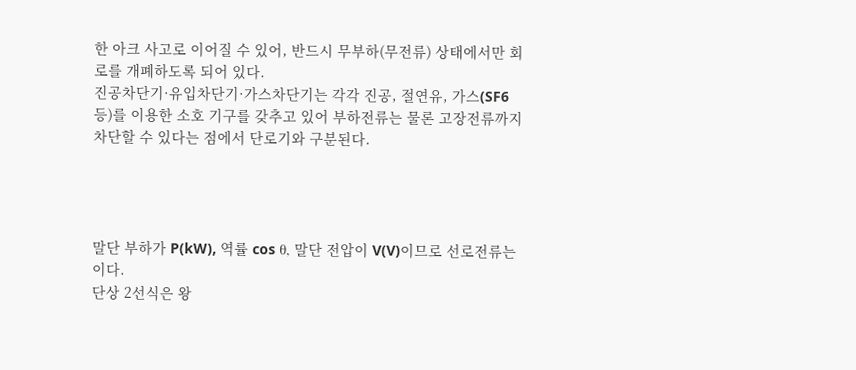한 아크 사고로 이어질 수 있어, 반드시 무부하(무전류) 상태에서만 회로를 개폐하도록 되어 있다.
진공차단기·유입차단기·가스차단기는 각각 진공, 절연유, 가스(SF6 등)를 이용한 소호 기구를 갖추고 있어 부하전류는 물론 고장전류까지 차단할 수 있다는 점에서 단로기와 구분된다.




말단 부하가 P(kW), 역률 cos θ, 말단 전압이 V(V)이므로 선로전류는 이다.
단상 2선식은 왕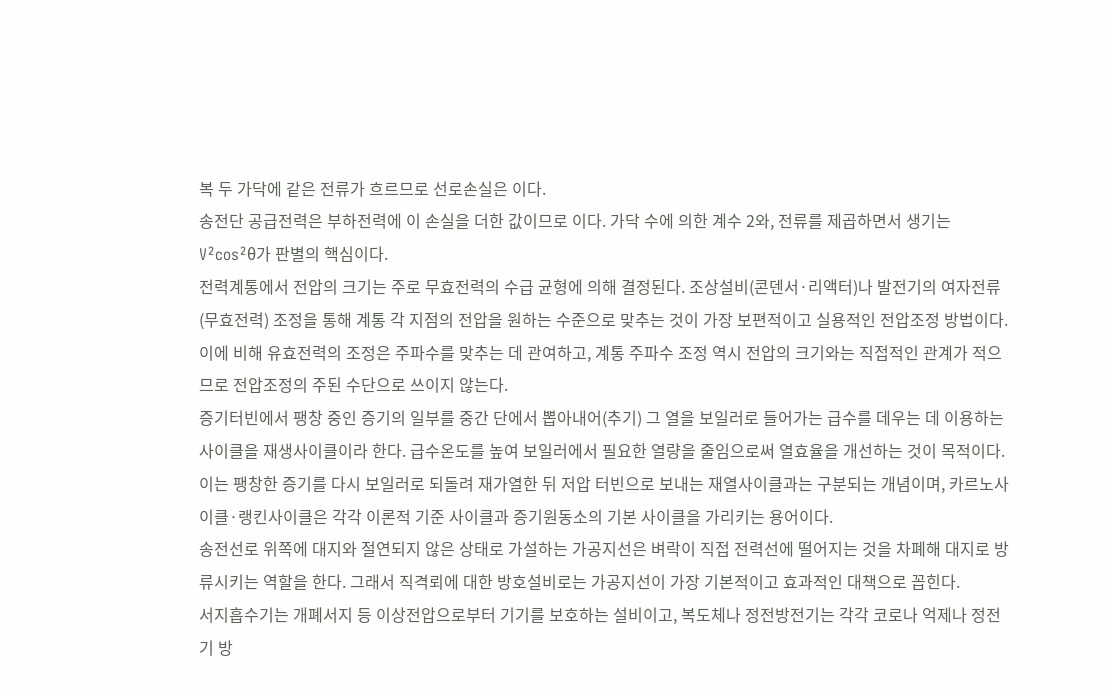복 두 가닥에 같은 전류가 흐르므로 선로손실은 이다.
송전단 공급전력은 부하전력에 이 손실을 더한 값이므로 이다. 가닥 수에 의한 계수 2와, 전류를 제곱하면서 생기는 V²cos²θ가 판별의 핵심이다.
전력계통에서 전압의 크기는 주로 무효전력의 수급 균형에 의해 결정된다. 조상설비(콘덴서·리액터)나 발전기의 여자전류(무효전력) 조정을 통해 계통 각 지점의 전압을 원하는 수준으로 맞추는 것이 가장 보편적이고 실용적인 전압조정 방법이다.
이에 비해 유효전력의 조정은 주파수를 맞추는 데 관여하고, 계통 주파수 조정 역시 전압의 크기와는 직접적인 관계가 적으므로 전압조정의 주된 수단으로 쓰이지 않는다.
증기터빈에서 팽창 중인 증기의 일부를 중간 단에서 뽑아내어(추기) 그 열을 보일러로 들어가는 급수를 데우는 데 이용하는 사이클을 재생사이클이라 한다. 급수온도를 높여 보일러에서 필요한 열량을 줄임으로써 열효율을 개선하는 것이 목적이다.
이는 팽창한 증기를 다시 보일러로 되돌려 재가열한 뒤 저압 터빈으로 보내는 재열사이클과는 구분되는 개념이며, 카르노사이클·랭킨사이클은 각각 이론적 기준 사이클과 증기원동소의 기본 사이클을 가리키는 용어이다.
송전선로 위쪽에 대지와 절연되지 않은 상태로 가설하는 가공지선은 벼락이 직접 전력선에 떨어지는 것을 차폐해 대지로 방류시키는 역할을 한다. 그래서 직격뢰에 대한 방호설비로는 가공지선이 가장 기본적이고 효과적인 대책으로 꼽힌다.
서지흡수기는 개폐서지 등 이상전압으로부터 기기를 보호하는 설비이고, 복도체나 정전방전기는 각각 코로나 억제나 정전기 방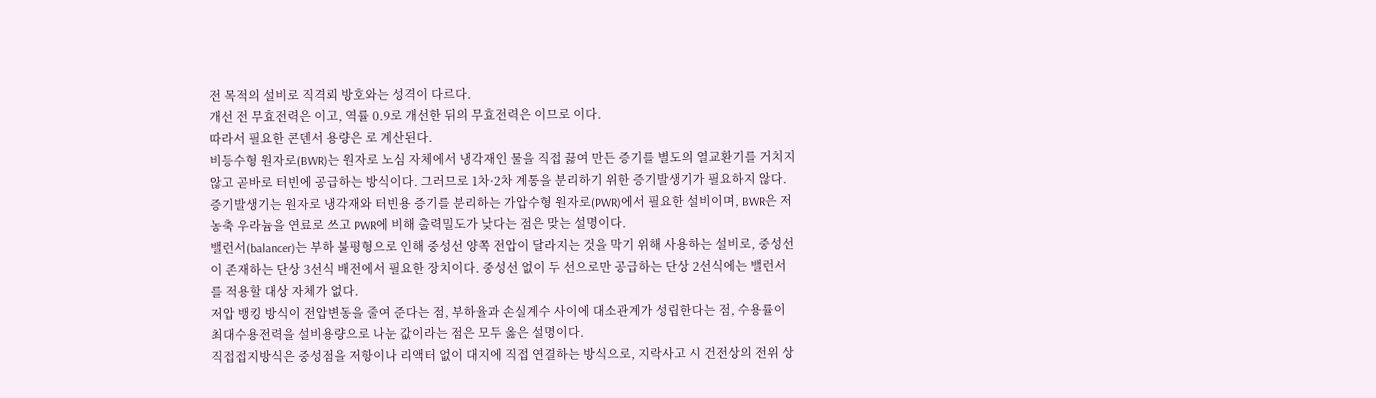전 목적의 설비로 직격뢰 방호와는 성격이 다르다.
개선 전 무효전력은 이고, 역률 0.9로 개선한 뒤의 무효전력은 이므로 이다.
따라서 필요한 콘덴서 용량은 로 계산된다.
비등수형 원자로(BWR)는 원자로 노심 자체에서 냉각재인 물을 직접 끓여 만든 증기를 별도의 열교환기를 거치지 않고 곧바로 터빈에 공급하는 방식이다. 그러므로 1차·2차 계통을 분리하기 위한 증기발생기가 필요하지 않다.
증기발생기는 원자로 냉각재와 터빈용 증기를 분리하는 가압수형 원자로(PWR)에서 필요한 설비이며, BWR은 저농축 우라늄을 연료로 쓰고 PWR에 비해 출력밀도가 낮다는 점은 맞는 설명이다.
밸런서(balancer)는 부하 불평형으로 인해 중성선 양쪽 전압이 달라지는 것을 막기 위해 사용하는 설비로, 중성선이 존재하는 단상 3선식 배전에서 필요한 장치이다. 중성선 없이 두 선으로만 공급하는 단상 2선식에는 밸런서를 적용할 대상 자체가 없다.
저압 뱅킹 방식이 전압변동을 줄여 준다는 점, 부하율과 손실계수 사이에 대소관계가 성립한다는 점, 수용률이 최대수용전력을 설비용량으로 나눈 값이라는 점은 모두 옳은 설명이다.
직접접지방식은 중성점을 저항이나 리액터 없이 대지에 직접 연결하는 방식으로, 지락사고 시 건전상의 전위 상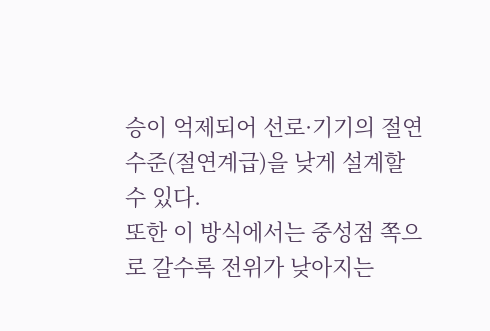승이 억제되어 선로·기기의 절연 수준(절연계급)을 낮게 설계할 수 있다.
또한 이 방식에서는 중성점 쪽으로 갈수록 전위가 낮아지는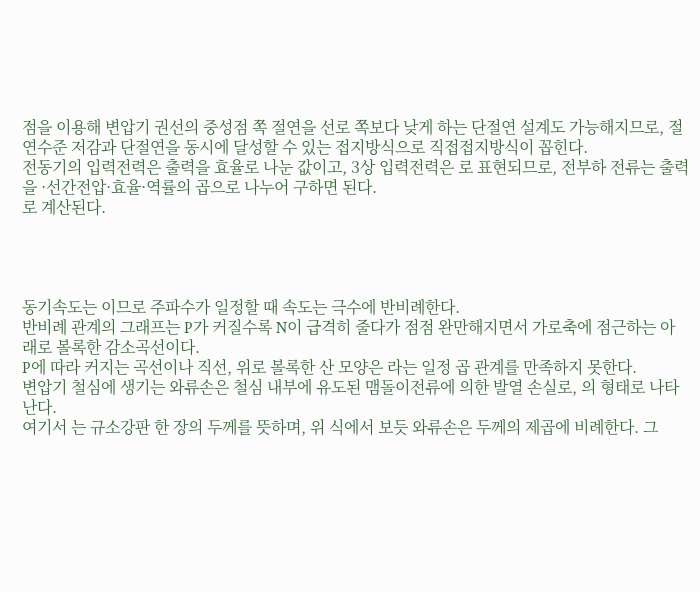점을 이용해 변압기 권선의 중성점 쪽 절연을 선로 쪽보다 낮게 하는 단절연 설계도 가능해지므로, 절연수준 저감과 단절연을 동시에 달성할 수 있는 접지방식으로 직접접지방식이 꼽힌다.
전동기의 입력전력은 출력을 효율로 나눈 값이고, 3상 입력전력은 로 표현되므로, 전부하 전류는 출력을 ·선간전압·효율·역률의 곱으로 나누어 구하면 된다.
로 계산된다.




동기속도는 이므로 주파수가 일정할 때 속도는 극수에 반비례한다.
반비례 관계의 그래프는 P가 커질수록 N이 급격히 줄다가 점점 완만해지면서 가로축에 점근하는 아래로 볼록한 감소곡선이다.
P에 따라 커지는 곡선이나 직선, 위로 볼록한 산 모양은 라는 일정 곱 관계를 만족하지 못한다.
변압기 철심에 생기는 와류손은 철심 내부에 유도된 맴돌이전류에 의한 발열 손실로, 의 형태로 나타난다.
여기서 는 규소강판 한 장의 두께를 뜻하며, 위 식에서 보듯 와류손은 두께의 제곱에 비례한다. 그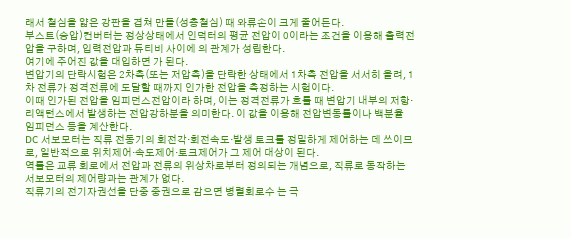래서 철심을 얇은 강판을 겹쳐 만들(성층철심) 때 와류손이 크게 줄어든다.
부스트(승압)컨버터는 정상상태에서 인덕터의 평균 전압이 0이라는 조건을 이용해 출력전압을 구하며, 입력전압과 듀티비 사이에 의 관계가 성립한다.
여기에 주어진 값을 대입하면 가 된다.
변압기의 단락시험은 2차측(또는 저압측)을 단락한 상태에서 1차측 전압을 서서히 올려, 1차 전류가 정격전류에 도달할 때까지 인가한 전압을 측정하는 시험이다.
이때 인가된 전압을 임피던스전압이라 하며, 이는 정격전류가 흐를 때 변압기 내부의 저항·리액턴스에서 발생하는 전압강하분을 의미한다. 이 값을 이용해 전압변동률이나 백분율 임피던스 등을 계산한다.
DC 서보모터는 직류 전동기의 회전각·회전속도·발생 토크를 정밀하게 제어하는 데 쓰이므로, 일반적으로 위치제어·속도제어·토크제어가 그 제어 대상이 된다.
역률은 교류 회로에서 전압과 전류의 위상차로부터 정의되는 개념으로, 직류로 동작하는 서보모터의 제어량과는 관계가 없다.
직류기의 전기자권선을 단중 중권으로 감으면 병렬회로수 는 극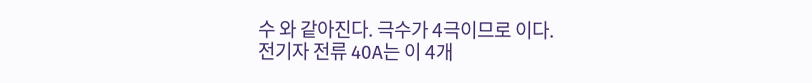수 와 같아진다. 극수가 4극이므로 이다.
전기자 전류 40A는 이 4개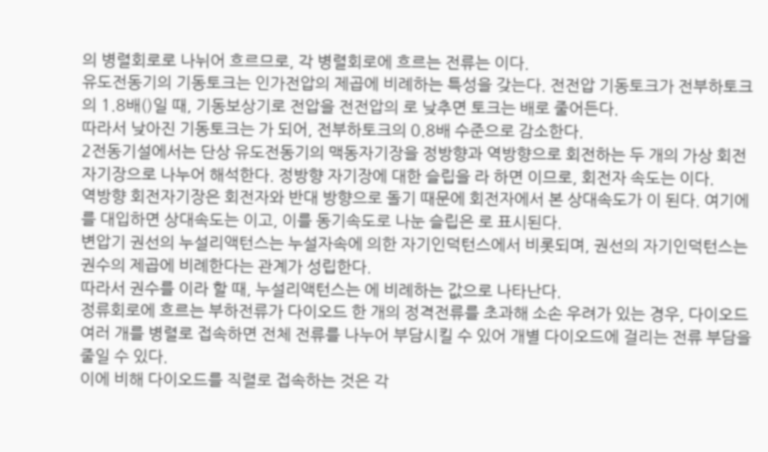의 병렬회로로 나뉘어 흐르므로, 각 병렬회로에 흐르는 전류는 이다.
유도전동기의 기동토크는 인가전압의 제곱에 비례하는 특성을 갖는다. 전전압 기동토크가 전부하토크의 1.8배()일 때, 기동보상기로 전압을 전전압의 로 낮추면 토크는 배로 줄어든다.
따라서 낮아진 기동토크는 가 되어, 전부하토크의 0.8배 수준으로 감소한다.
2전동기설에서는 단상 유도전동기의 맥동자기장을 정방향과 역방향으로 회전하는 두 개의 가상 회전자기장으로 나누어 해석한다. 정방향 자기장에 대한 슬립을 라 하면 이므로, 회전자 속도는 이다.
역방향 회전자기장은 회전자와 반대 방향으로 돌기 때문에 회전자에서 본 상대속도가 이 된다. 여기에 를 대입하면 상대속도는 이고, 이를 동기속도로 나눈 슬립은 로 표시된다.
변압기 권선의 누설리액턴스는 누설자속에 의한 자기인덕턴스에서 비롯되며, 권선의 자기인덕턴스는 권수의 제곱에 비례한다는 관계가 성립한다.
따라서 권수를 이라 할 때, 누설리액턴스는 에 비례하는 값으로 나타난다.
정류회로에 흐르는 부하전류가 다이오드 한 개의 정격전류를 초과해 소손 우려가 있는 경우, 다이오드 여러 개를 병렬로 접속하면 전체 전류를 나누어 부담시킬 수 있어 개별 다이오드에 걸리는 전류 부담을 줄일 수 있다.
이에 비해 다이오드를 직렬로 접속하는 것은 각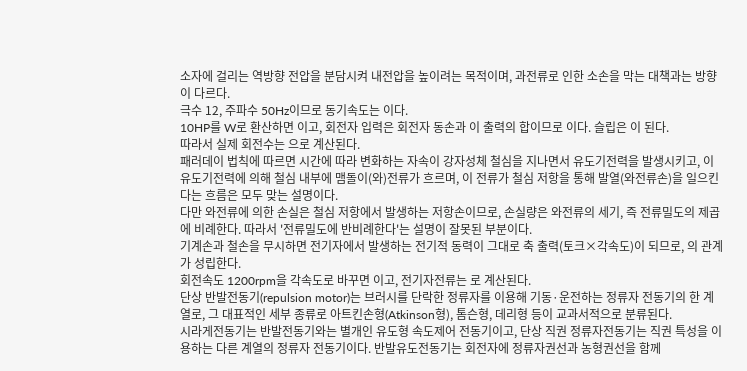소자에 걸리는 역방향 전압을 분담시켜 내전압을 높이려는 목적이며, 과전류로 인한 소손을 막는 대책과는 방향이 다르다.
극수 12, 주파수 50Hz이므로 동기속도는 이다.
10HP를 W로 환산하면 이고, 회전자 입력은 회전자 동손과 이 출력의 합이므로 이다. 슬립은 이 된다.
따라서 실제 회전수는 으로 계산된다.
패러데이 법칙에 따르면 시간에 따라 변화하는 자속이 강자성체 철심을 지나면서 유도기전력을 발생시키고, 이 유도기전력에 의해 철심 내부에 맴돌이(와)전류가 흐르며, 이 전류가 철심 저항을 통해 발열(와전류손)을 일으킨다는 흐름은 모두 맞는 설명이다.
다만 와전류에 의한 손실은 철심 저항에서 발생하는 저항손이므로, 손실량은 와전류의 세기, 즉 전류밀도의 제곱에 비례한다. 따라서 '전류밀도에 반비례한다'는 설명이 잘못된 부분이다.
기계손과 철손을 무시하면 전기자에서 발생하는 전기적 동력이 그대로 축 출력(토크×각속도)이 되므로, 의 관계가 성립한다.
회전속도 1200rpm을 각속도로 바꾸면 이고, 전기자전류는 로 계산된다.
단상 반발전동기(repulsion motor)는 브러시를 단락한 정류자를 이용해 기동·운전하는 정류자 전동기의 한 계열로, 그 대표적인 세부 종류로 아트킨손형(Atkinson형), 톰슨형, 데리형 등이 교과서적으로 분류된다.
시라게전동기는 반발전동기와는 별개인 유도형 속도제어 전동기이고, 단상 직권 정류자전동기는 직권 특성을 이용하는 다른 계열의 정류자 전동기이다. 반발유도전동기는 회전자에 정류자권선과 농형권선을 함께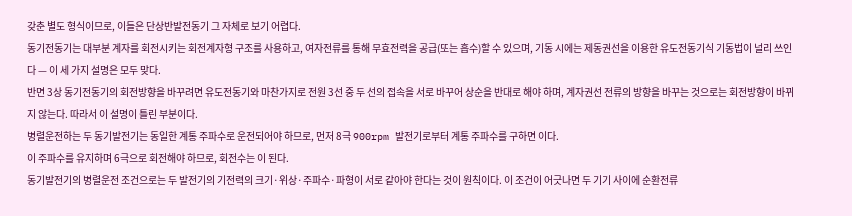갖춘 별도 형식이므로, 이들은 단상반발전동기 그 자체로 보기 어렵다.
동기전동기는 대부분 계자를 회전시키는 회전계자형 구조를 사용하고, 여자전류를 통해 무효전력을 공급(또는 흡수)할 수 있으며, 기동 시에는 제동권선을 이용한 유도전동기식 기동법이 널리 쓰인다 — 이 세 가지 설명은 모두 맞다.
반면 3상 동기전동기의 회전방향을 바꾸려면 유도전동기와 마찬가지로 전원 3선 중 두 선의 접속을 서로 바꾸어 상순을 반대로 해야 하며, 계자권선 전류의 방향을 바꾸는 것으로는 회전방향이 바뀌지 않는다. 따라서 이 설명이 틀린 부분이다.
병렬운전하는 두 동기발전기는 동일한 계통 주파수로 운전되어야 하므로, 먼저 8극 900rpm 발전기로부터 계통 주파수를 구하면 이다.
이 주파수를 유지하며 6극으로 회전해야 하므로, 회전수는 이 된다.
동기발전기의 병렬운전 조건으로는 두 발전기의 기전력의 크기·위상·주파수·파형이 서로 같아야 한다는 것이 원칙이다. 이 조건이 어긋나면 두 기기 사이에 순환전류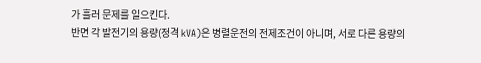가 흘러 문제를 일으킨다.
반면 각 발전기의 용량(정격 kVA)은 병렬운전의 전제조건이 아니며, 서로 다른 용량의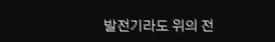발전기라도 위의 전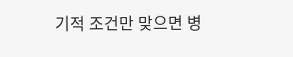기적 조건만 맞으면 병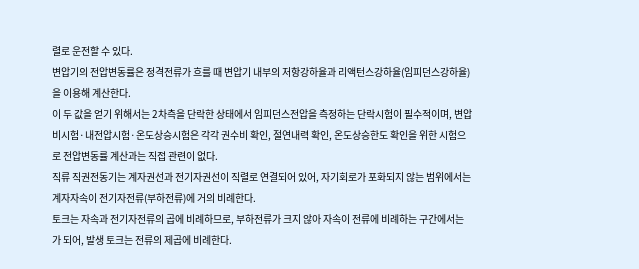렬로 운전할 수 있다.
변압기의 전압변동률은 정격전류가 흐를 때 변압기 내부의 저항강하율과 리액턴스강하율(임피던스강하율)을 이용해 계산한다.
이 두 값을 얻기 위해서는 2차측을 단락한 상태에서 임피던스전압을 측정하는 단락시험이 필수적이며, 변압비시험·내전압시험·온도상승시험은 각각 권수비 확인, 절연내력 확인, 온도상승한도 확인을 위한 시험으로 전압변동률 계산과는 직접 관련이 없다.
직류 직권전동기는 계자권선과 전기자권선이 직렬로 연결되어 있어, 자기회로가 포화되지 않는 범위에서는 계자자속이 전기자전류(부하전류)에 거의 비례한다.
토크는 자속과 전기자전류의 곱에 비례하므로, 부하전류가 크지 않아 자속이 전류에 비례하는 구간에서는 가 되어, 발생 토크는 전류의 제곱에 비례한다.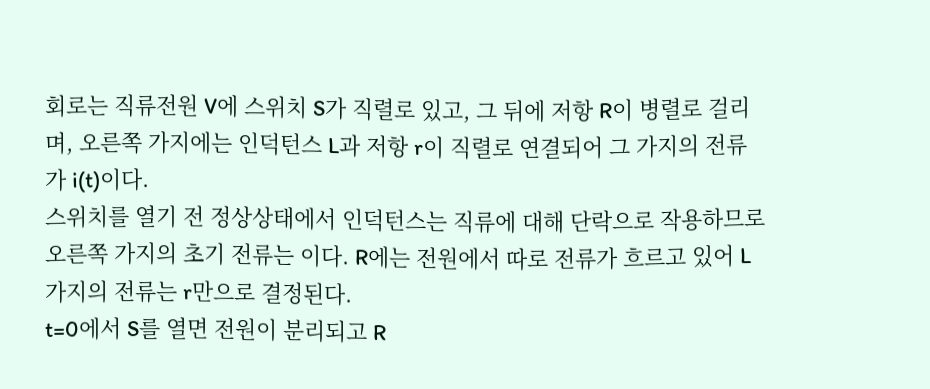회로는 직류전원 V에 스위치 S가 직렬로 있고, 그 뒤에 저항 R이 병렬로 걸리며, 오른쪽 가지에는 인덕턴스 L과 저항 r이 직렬로 연결되어 그 가지의 전류가 i(t)이다.
스위치를 열기 전 정상상태에서 인덕턴스는 직류에 대해 단락으로 작용하므로 오른쪽 가지의 초기 전류는 이다. R에는 전원에서 따로 전류가 흐르고 있어 L 가지의 전류는 r만으로 결정된다.
t=0에서 S를 열면 전원이 분리되고 R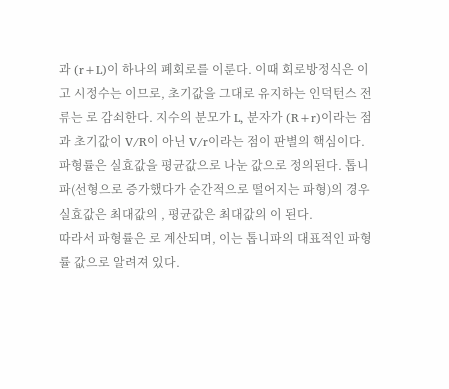과 (r+L)이 하나의 폐회로를 이룬다. 이때 회로방정식은 이고 시정수는 이므로, 초기값을 그대로 유지하는 인덕턴스 전류는 로 감쇠한다. 지수의 분모가 L, 분자가 (R+r)이라는 점과 초기값이 V/R이 아닌 V/r이라는 점이 판별의 핵심이다.
파형률은 실효값을 평균값으로 나눈 값으로 정의된다. 톱니파(선형으로 증가했다가 순간적으로 떨어지는 파형)의 경우 실효값은 최대값의 , 평균값은 최대값의 이 된다.
따라서 파형률은 로 계산되며, 이는 톱니파의 대표적인 파형률 값으로 알려져 있다.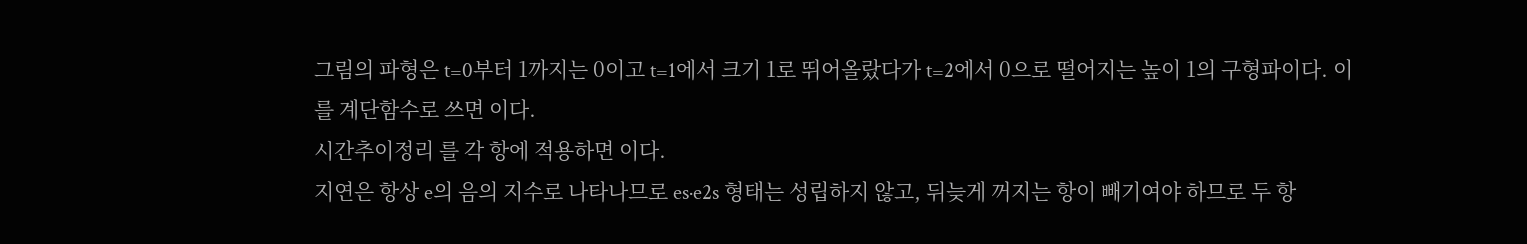그림의 파형은 t=0부터 1까지는 0이고 t=1에서 크기 1로 뛰어올랐다가 t=2에서 0으로 떨어지는 높이 1의 구형파이다. 이를 계단함수로 쓰면 이다.
시간추이정리 를 각 항에 적용하면 이다.
지연은 항상 e의 음의 지수로 나타나므로 es·e2s 형태는 성립하지 않고, 뒤늦게 꺼지는 항이 빼기여야 하므로 두 항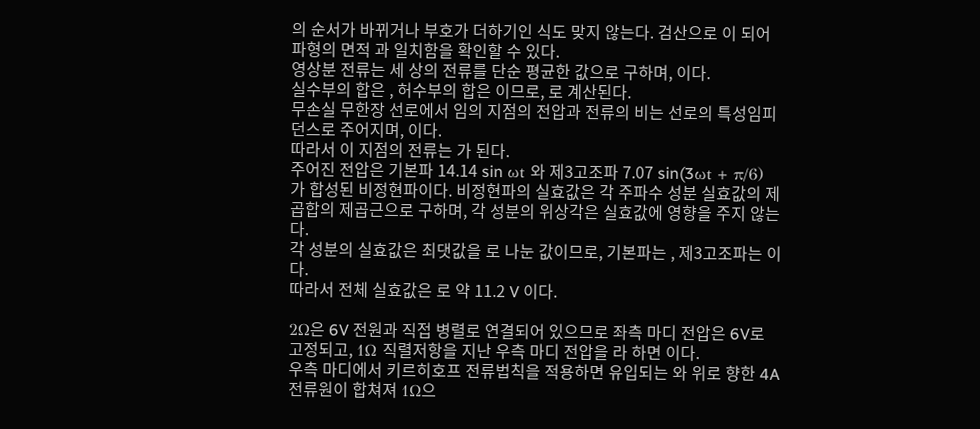의 순서가 바뀌거나 부호가 더하기인 식도 맞지 않는다. 검산으로 이 되어 파형의 면적 과 일치함을 확인할 수 있다.
영상분 전류는 세 상의 전류를 단순 평균한 값으로 구하며, 이다.
실수부의 합은 , 허수부의 합은 이므로, 로 계산된다.
무손실 무한장 선로에서 임의 지점의 전압과 전류의 비는 선로의 특성임피던스로 주어지며, 이다.
따라서 이 지점의 전류는 가 된다.
주어진 전압은 기본파 14.14 sin ωt 와 제3고조파 7.07 sin(3ωt + π/6) 가 합성된 비정현파이다. 비정현파의 실효값은 각 주파수 성분 실효값의 제곱합의 제곱근으로 구하며, 각 성분의 위상각은 실효값에 영향을 주지 않는다.
각 성분의 실효값은 최댓값을 로 나눈 값이므로, 기본파는 , 제3고조파는 이다.
따라서 전체 실효값은 로 약 11.2 V 이다.

2Ω은 6V 전원과 직접 병렬로 연결되어 있으므로 좌측 마디 전압은 6V로 고정되고, 1Ω 직렬저항을 지난 우측 마디 전압을 라 하면 이다.
우측 마디에서 키르히호프 전류법칙을 적용하면 유입되는 와 위로 향한 4A 전류원이 합쳐져 1Ω으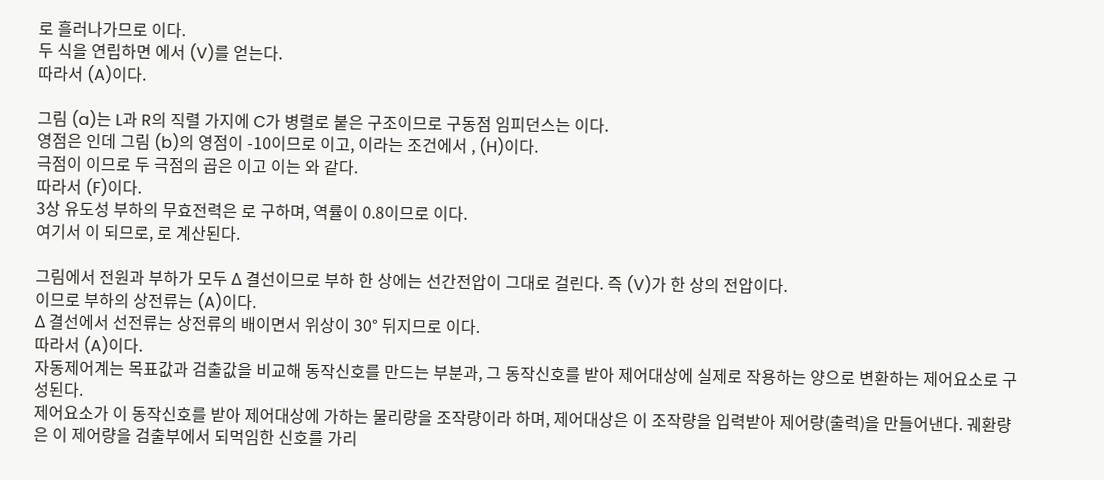로 흘러나가므로 이다.
두 식을 연립하면 에서 (V)를 얻는다.
따라서 (A)이다.

그림 (a)는 L과 R의 직렬 가지에 C가 병렬로 붙은 구조이므로 구동점 임피던스는 이다.
영점은 인데 그림 (b)의 영점이 -10이므로 이고, 이라는 조건에서 , (H)이다.
극점이 이므로 두 극점의 곱은 이고 이는 와 같다.
따라서 (F)이다.
3상 유도성 부하의 무효전력은 로 구하며, 역률이 0.8이므로 이다.
여기서 이 되므로, 로 계산된다.

그림에서 전원과 부하가 모두 Δ 결선이므로 부하 한 상에는 선간전압이 그대로 걸린다. 즉 (V)가 한 상의 전압이다.
이므로 부하의 상전류는 (A)이다.
Δ 결선에서 선전류는 상전류의 배이면서 위상이 30° 뒤지므로 이다.
따라서 (A)이다.
자동제어계는 목표값과 검출값을 비교해 동작신호를 만드는 부분과, 그 동작신호를 받아 제어대상에 실제로 작용하는 양으로 변환하는 제어요소로 구성된다.
제어요소가 이 동작신호를 받아 제어대상에 가하는 물리량을 조작량이라 하며, 제어대상은 이 조작량을 입력받아 제어량(출력)을 만들어낸다. 궤환량은 이 제어량을 검출부에서 되먹임한 신호를 가리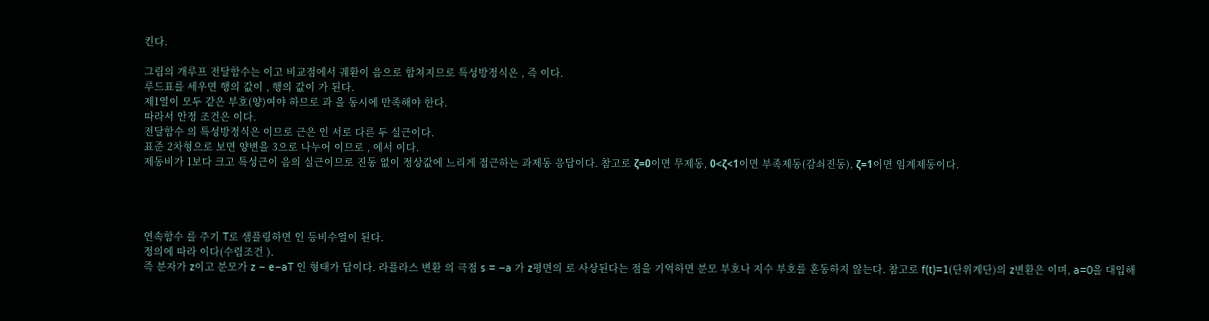킨다.

그림의 개루프 전달함수는 이고 비교점에서 궤환이 음으로 합쳐지므로 특성방정식은 , 즉 이다.
루드표를 세우면 행의 값이 , 행의 값이 가 된다.
제1열이 모두 같은 부호(양)여야 하므로 과 을 동시에 만족해야 한다.
따라서 안정 조건은 이다.
전달함수 의 특성방정식은 이므로 근은 인 서로 다른 두 실근이다.
표준 2차형으로 보면 양변을 3으로 나누어 이므로 , 에서 이다.
제동비가 1보다 크고 특성근이 음의 실근이므로 진동 없이 정상값에 느리게 접근하는 과제동 응답이다. 참고로 ζ=0이면 무제동, 0<ζ<1이면 부족제동(감쇠진동), ζ=1이면 임계제동이다.




연속함수 를 주기 T로 샘플링하면 인 등비수열이 된다.
정의에 따라 이다(수렴조건 ).
즉 분자가 z이고 분모가 z − e−aT 인 형태가 답이다. 라플라스 변환 의 극점 s = −a 가 z평면의 로 사상된다는 점을 기억하면 분모 부호나 지수 부호를 혼동하지 않는다. 참고로 f(t)=1(단위계단)의 z변환은 이며, a=0을 대입해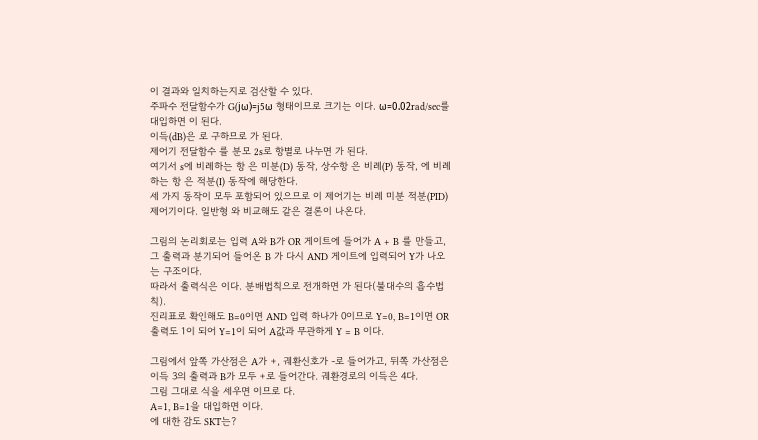이 결과와 일치하는지로 검산할 수 있다.
주파수 전달함수가 G(jω)=j5ω 형태이므로 크기는 이다. ω=0.02rad/sec를 대입하면 이 된다.
이득(dB)은 로 구하므로 가 된다.
제어기 전달함수 를 분모 2s로 항별로 나누면 가 된다.
여기서 s에 비례하는 항 은 미분(D) 동작, 상수항 은 비례(P) 동작, 에 비례하는 항 은 적분(I) 동작에 해당한다.
세 가지 동작이 모두 포함되어 있으므로 이 제어기는 비례 미분 적분(PID) 제어기이다. 일반형 와 비교해도 같은 결론이 나온다.

그림의 논리회로는 입력 A와 B가 OR 게이트에 들어가 A + B 를 만들고, 그 출력과 분기되어 들어온 B 가 다시 AND 게이트에 입력되어 Y가 나오는 구조이다.
따라서 출력식은 이다. 분배법칙으로 전개하면 가 된다(불대수의 흡수법칙).
진리표로 확인해도 B=0이면 AND 입력 하나가 0이므로 Y=0, B=1이면 OR 출력도 1이 되어 Y=1이 되어 A값과 무관하게 Y = B 이다.

그림에서 앞쪽 가산점은 A가 +, 궤환신호가 -로 들어가고, 뒤쪽 가산점은 이득 3의 출력과 B가 모두 +로 들어간다. 궤환경로의 이득은 4다.
그림 그대로 식을 세우면 이므로 다.
A=1, B=1을 대입하면 이다.
에 대한 감도 SKT는?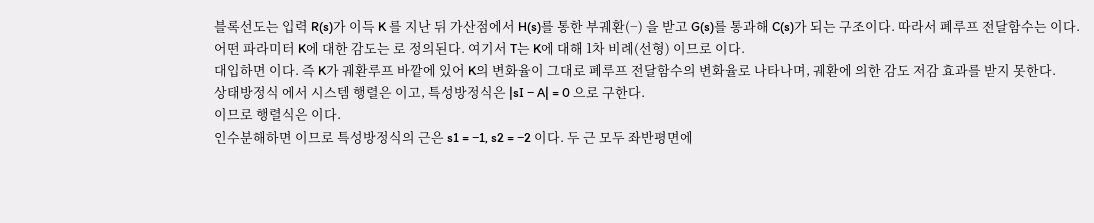블록선도는 입력 R(s)가 이득 K 를 지난 뒤 가산점에서 H(s)를 통한 부궤환(−) 을 받고 G(s)를 통과해 C(s)가 되는 구조이다. 따라서 폐루프 전달함수는 이다.
어떤 파라미터 K에 대한 감도는 로 정의된다. 여기서 T는 K에 대해 1차 비례(선형) 이므로 이다.
대입하면 이다. 즉 K가 궤환루프 바깥에 있어 K의 변화율이 그대로 폐루프 전달함수의 변화율로 나타나며, 궤환에 의한 감도 저감 효과를 받지 못한다.
상태방정식 에서 시스템 행렬은 이고, 특성방정식은 |sI − A| = 0 으로 구한다.
이므로 행렬식은 이다.
인수분해하면 이므로 특성방정식의 근은 s1 = −1, s2 = −2 이다. 두 근 모두 좌반평면에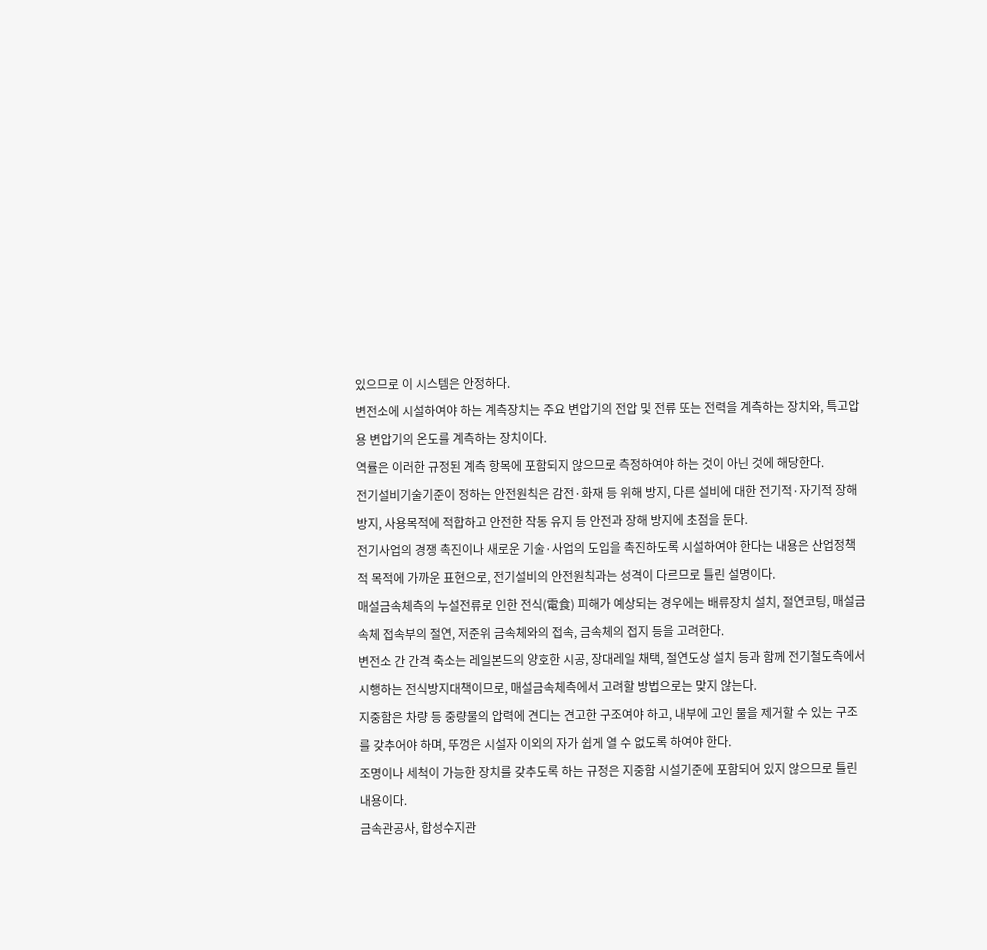있으므로 이 시스템은 안정하다.
변전소에 시설하여야 하는 계측장치는 주요 변압기의 전압 및 전류 또는 전력을 계측하는 장치와, 특고압용 변압기의 온도를 계측하는 장치이다.
역률은 이러한 규정된 계측 항목에 포함되지 않으므로 측정하여야 하는 것이 아닌 것에 해당한다.
전기설비기술기준이 정하는 안전원칙은 감전·화재 등 위해 방지, 다른 설비에 대한 전기적·자기적 장해 방지, 사용목적에 적합하고 안전한 작동 유지 등 안전과 장해 방지에 초점을 둔다.
전기사업의 경쟁 촉진이나 새로운 기술·사업의 도입을 촉진하도록 시설하여야 한다는 내용은 산업정책적 목적에 가까운 표현으로, 전기설비의 안전원칙과는 성격이 다르므로 틀린 설명이다.
매설금속체측의 누설전류로 인한 전식(電食) 피해가 예상되는 경우에는 배류장치 설치, 절연코팅, 매설금속체 접속부의 절연, 저준위 금속체와의 접속, 금속체의 접지 등을 고려한다.
변전소 간 간격 축소는 레일본드의 양호한 시공, 장대레일 채택, 절연도상 설치 등과 함께 전기철도측에서 시행하는 전식방지대책이므로, 매설금속체측에서 고려할 방법으로는 맞지 않는다.
지중함은 차량 등 중량물의 압력에 견디는 견고한 구조여야 하고, 내부에 고인 물을 제거할 수 있는 구조를 갖추어야 하며, 뚜껑은 시설자 이외의 자가 쉽게 열 수 없도록 하여야 한다.
조명이나 세척이 가능한 장치를 갖추도록 하는 규정은 지중함 시설기준에 포함되어 있지 않으므로 틀린 내용이다.
금속관공사, 합성수지관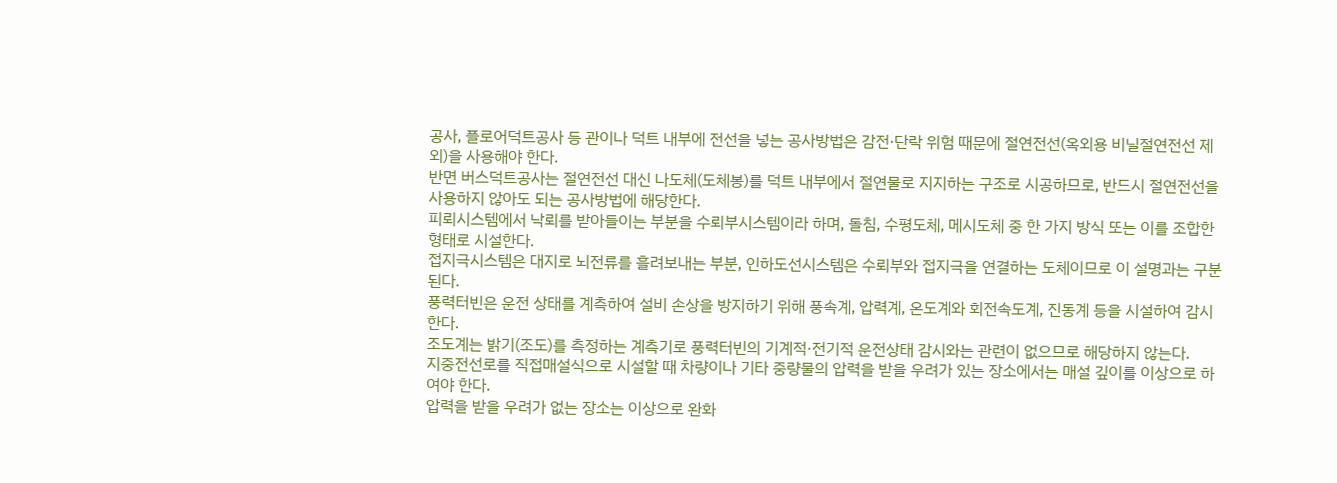공사, 플로어덕트공사 등 관이나 덕트 내부에 전선을 넣는 공사방법은 감전·단락 위험 때문에 절연전선(옥외용 비닐절연전선 제외)을 사용해야 한다.
반면 버스덕트공사는 절연전선 대신 나도체(도체봉)를 덕트 내부에서 절연물로 지지하는 구조로 시공하므로, 반드시 절연전선을 사용하지 않아도 되는 공사방법에 해당한다.
피뢰시스템에서 낙뢰를 받아들이는 부분을 수뢰부시스템이라 하며, 돌침, 수평도체, 메시도체 중 한 가지 방식 또는 이를 조합한 형태로 시설한다.
접지극시스템은 대지로 뇌전류를 흘려보내는 부분, 인하도선시스템은 수뢰부와 접지극을 연결하는 도체이므로 이 설명과는 구분된다.
풍력터빈은 운전 상태를 계측하여 설비 손상을 방지하기 위해 풍속계, 압력계, 온도계와 회전속도계, 진동계 등을 시설하여 감시한다.
조도계는 밝기(조도)를 측정하는 계측기로 풍력터빈의 기계적·전기적 운전상태 감시와는 관련이 없으므로 해당하지 않는다.
지중전선로를 직접매설식으로 시설할 때 차량이나 기타 중량물의 압력을 받을 우려가 있는 장소에서는 매설 깊이를 이상으로 하여야 한다.
압력을 받을 우려가 없는 장소는 이상으로 완화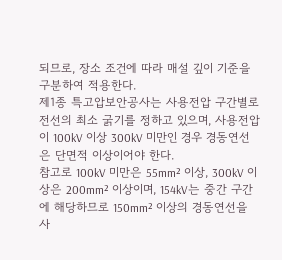되므로, 장소 조건에 따라 매설 깊이 기준을 구분하여 적용한다.
제1종 특고압보안공사는 사용전압 구간별로 전선의 최소 굵기를 정하고 있으며, 사용전압이 100kV 이상 300kV 미만인 경우 경동연선은 단면적 이상이어야 한다.
참고로 100kV 미만은 55mm² 이상, 300kV 이상은 200mm² 이상이며, 154kV는 중간 구간에 해당하므로 150mm² 이상의 경동연선을 사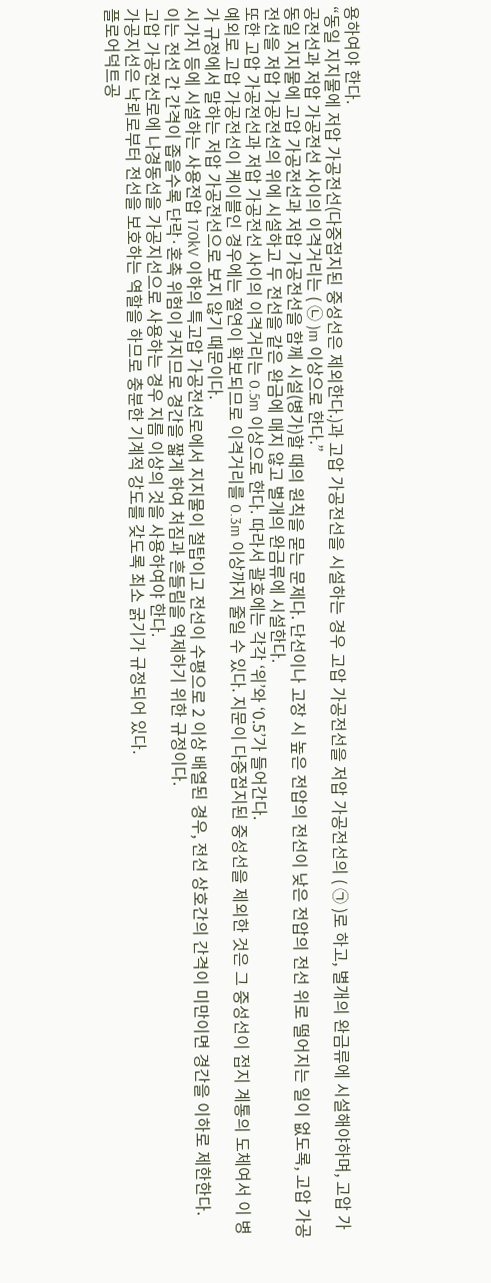용하여야 한다.
“동일 지지물에 저압 가공전선(다중접지된 중성선은 제외한다.)과 고압 가공전선을 시설하는 경우 고압 가공전선을 저압 가공전선의 ( ㉠ )로 하고, 별개의 완금류에 시설해야하며, 고압 가공전선과 저압 가공전선 사이의 이격거리는 ( ㉡ )m 이상으로 한다.”
동일 지지물에 고압 가공전선과 저압 가공전선을 함께 시설(병가)할 때의 원칙을 묻는 문제다. 단선이나 고장 시 높은 전압의 전선이 낮은 전압의 전선 위로 떨어지는 일이 없도록, 고압 가공전선을 저압 가공전선의 위에 시설하고 두 전선을 같은 완금에 매지 않고 별개의 완금류에 시설한다.
또한 고압 가공전선과 저압 가공전선 사이의 이격거리는 0.5m 이상으로 한다. 따라서 괄호에는 각각 ‘위’와 ‘0.5’가 들어간다.
예외로 고압 가공전선이 케이블인 경우에는 절연이 확보되므로 이격거리를 0.3m 이상까지 줄일 수 있다. 지문이 다중접지된 중성선을 제외한 것은 그 중성선이 접지 계통의 도체여서 이 병가 규정에서 말하는 저압 가공전선으로 보지 않기 때문이다.
시가지 등에 시설하는 사용전압 170kV 이하의 특고압 가공전선로에서 지지물이 철탑이고 전선이 수평으로 2 이상 배열된 경우, 전선 상호간의 간격이 미만이면 경간을 이하로 제한한다.
이는 전선 간 간격이 좁을수록 단락·혼촉 위험이 커지므로 경간을 짧게 하여 처짐과 흔들림을 억제하기 위한 규정이다.
고압 가공전선로에 나경동선을 가공지선으로 사용하는 경우 지름 이상의 것을 사용하여야 한다.
가공지선은 낙뢰로부터 전선을 보호하는 역할을 하므로 충분한 기계적 강도를 갖도록 최소 굵기가 규정되어 있다.
플로어덕트공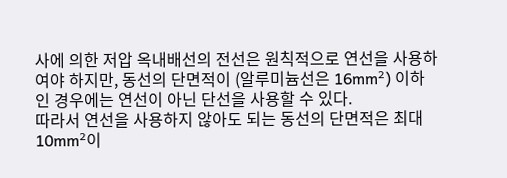사에 의한 저압 옥내배선의 전선은 원칙적으로 연선을 사용하여야 하지만, 동선의 단면적이 (알루미늄선은 16mm²) 이하인 경우에는 연선이 아닌 단선을 사용할 수 있다.
따라서 연선을 사용하지 않아도 되는 동선의 단면적은 최대 10mm²이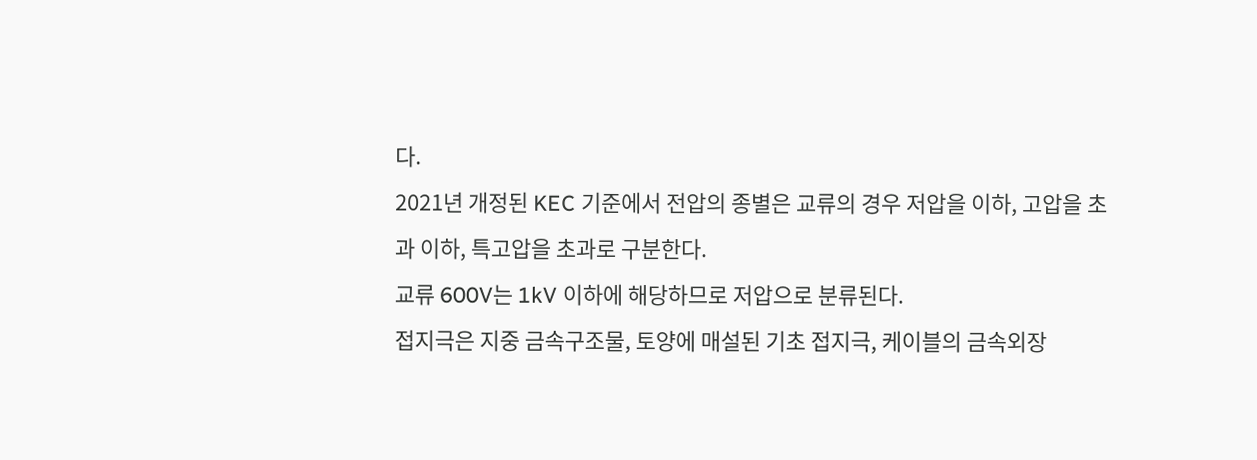다.
2021년 개정된 KEC 기준에서 전압의 종별은 교류의 경우 저압을 이하, 고압을 초과 이하, 특고압을 초과로 구분한다.
교류 600V는 1kV 이하에 해당하므로 저압으로 분류된다.
접지극은 지중 금속구조물, 토양에 매설된 기초 접지극, 케이블의 금속외장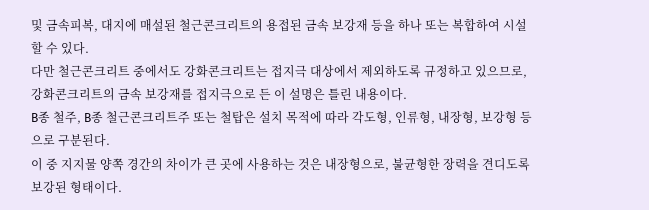및 금속피복, 대지에 매설된 철근콘크리트의 용접된 금속 보강재 등을 하나 또는 복합하여 시설할 수 있다.
다만 철근콘크리트 중에서도 강화콘크리트는 접지극 대상에서 제외하도록 규정하고 있으므로, 강화콘크리트의 금속 보강재를 접지극으로 든 이 설명은 틀린 내용이다.
B종 철주, B종 철근콘크리트주 또는 철탑은 설치 목적에 따라 각도형, 인류형, 내장형, 보강형 등으로 구분된다.
이 중 지지물 양쪽 경간의 차이가 큰 곳에 사용하는 것은 내장형으로, 불균형한 장력을 견디도록 보강된 형태이다.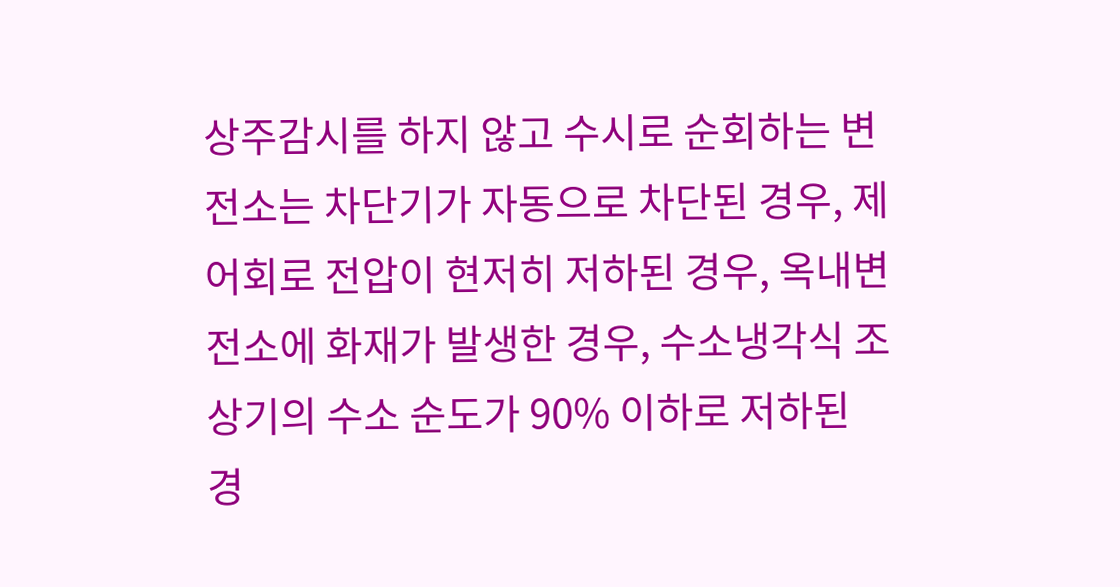상주감시를 하지 않고 수시로 순회하는 변전소는 차단기가 자동으로 차단된 경우, 제어회로 전압이 현저히 저하된 경우, 옥내변전소에 화재가 발생한 경우, 수소냉각식 조상기의 수소 순도가 90% 이하로 저하된 경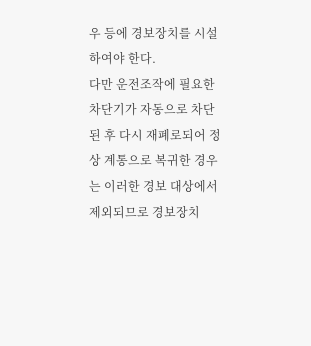우 등에 경보장치를 시설하여야 한다.
다만 운전조작에 필요한 차단기가 자동으로 차단된 후 다시 재폐로되어 정상 계통으로 복귀한 경우는 이러한 경보 대상에서 제외되므로 경보장치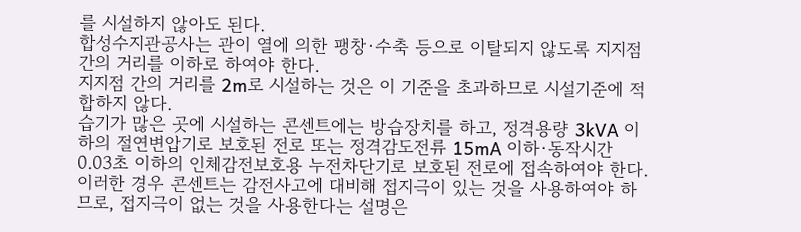를 시설하지 않아도 된다.
합성수지관공사는 관이 열에 의한 팽창·수축 등으로 이탈되지 않도록 지지점 간의 거리를 이하로 하여야 한다.
지지점 간의 거리를 2m로 시설하는 것은 이 기준을 초과하므로 시설기준에 적합하지 않다.
습기가 많은 곳에 시설하는 콘센트에는 방습장치를 하고, 정격용량 3kVA 이하의 절연변압기로 보호된 전로 또는 정격감도전류 15mA 이하·동작시간 0.03초 이하의 인체감전보호용 누전차단기로 보호된 전로에 접속하여야 한다.
이러한 경우 콘센트는 감전사고에 대비해 접지극이 있는 것을 사용하여야 하므로, 접지극이 없는 것을 사용한다는 설명은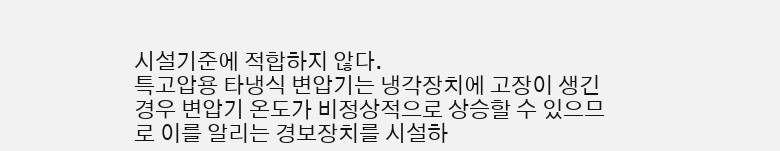시설기준에 적합하지 않다.
특고압용 타냉식 변압기는 냉각장치에 고장이 생긴 경우 변압기 온도가 비정상적으로 상승할 수 있으므로 이를 알리는 경보장치를 시설하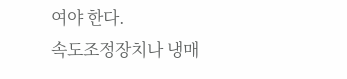여야 한다.
속도조정장치나 냉매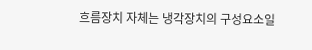흐름장치 자체는 냉각장치의 구성요소일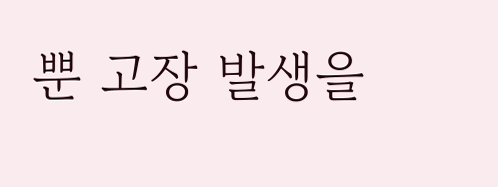뿐 고장 발생을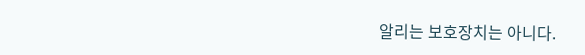알리는 보호장치는 아니다.